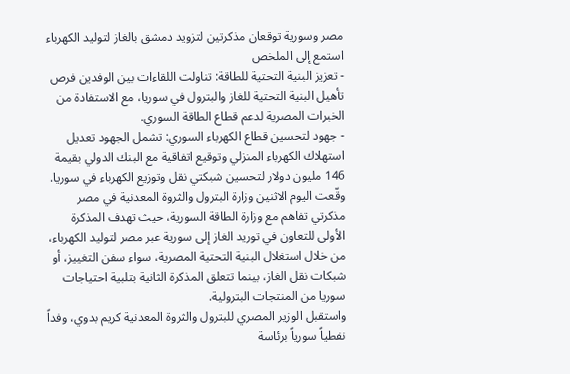مصر وسورية توقعان مذكرتين لتزويد دمشق بالغاز لتوليد الكهرباء
استمع إلى الملخص
- تعزيز البنية التحتية للطاقة: تناولت اللقاءات بين الوفدين فرص تأهيل البنية التحتية للغاز والبترول في سوريا، مع الاستفادة من الخبرات المصرية لدعم قطاع الطاقة السوري.
- جهود لتحسين قطاع الكهرباء السوري: تشمل الجهود تعديل استهلاك الكهرباء المنزلي وتوقيع اتفاقية مع البنك الدولي بقيمة 146 مليون دولار لتحسين شبكتي نقل وتوزيع الكهرباء في سوريا.
وقّعت اليوم الاثنين وزارة البترول والثروة المعدنية في مصر مذكرتي تفاهم مع وزارة الطاقة السورية، حيث تهدف المذكرة الأولى للتعاون في توريد الغاز إلى سورية عبر مصر لتوليد الكهرباء، من خلال استغلال البنية التحتية المصرية، سواء سفن التغييز، أو شبكات نقل الغاز، بينما تتعلق المذكرة الثانية بتلبية احتياجات سوريا من المنتجات البترولية.
واستقبل الوزير المصري للبترول والثروة المعدنية كريم بدوي، وفداً نفطياً سورياً برئاسة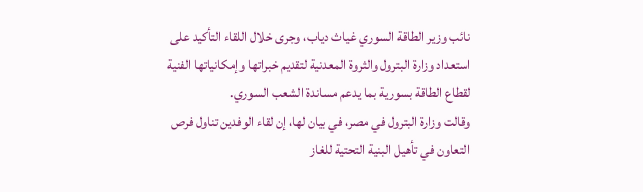نائب وزير الطاقة السوري غياث دياب، وجرى خلال اللقاء التأكيد على استعداد وزارة البترول والثروة المعدنية لتقديم خبراتها وإمكانياتها الفنية لقطاع الطاقة بسورية بما يدعم مساندة الشعب السوري.
وقالت وزارة البترول في مصر، في بيان لها، إن لقاء الوفدين تناول فرص التعاون في تأهيل البنية التحتية للغاز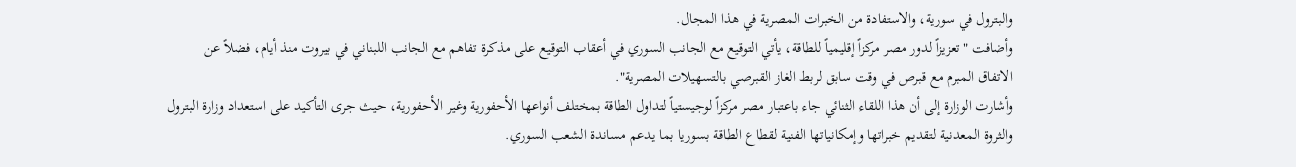والبترول في سورية، والاستفادة من الخبرات المصرية في هذا المجال.
وأضافت "تعزيزاً لدور مصر مركزاً إقليمياً للطاقة، يأتي التوقيع مع الجانب السوري في أعقاب التوقيع على مذكرة تفاهم مع الجانب اللبناني في بيروت منذ أيام، فضلاً عن الاتفاق المبرم مع قبرص في وقت سابق لربط الغاز القبرصي بالتسهيلات المصرية".
وأشارت الوزارة إلى أن هذا اللقاء الثنائي جاء باعتبار مصر مركزاً لوجيستياً لتداول الطاقة بمختلف أنواعها الأحفورية وغير الأحفورية، حيث جرى التأكيد على استعداد وزارة البترول والثروة المعدنية لتقديم خبراتها وإمكانياتها الفنية لقطاع الطاقة بسوريا بما يدعم مساندة الشعب السوري.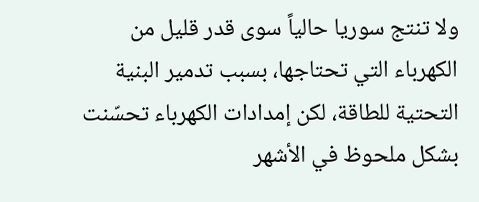ولا تنتج سوريا حالياً سوى قدر قليل من الكهرباء التي تحتاجها، بسبب تدمير البنية التحتية للطاقة، لكن إمدادات الكهرباء تحسّنت بشكل ملحوظ في الأشهر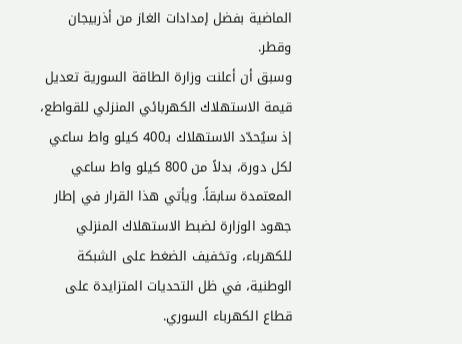الماضية بفضل إمدادات الغاز من أذربيجان وقطر.
وسبق أن أعلنت وزارة الطاقة السورية تعديل قيمة الاستهلاك الكهربائي المنزلي للقواطع، إذ سيُحدّد الاستهلاك بـ400 كيلو واط ساعي لكل دورة، بدلاً من 800 كيلو واط ساعي المعتمدة سابقاً. ويأتي هذا القرار في إطار جهود الوزارة لضبط الاستهلاك المنزلي للكهرباء، وتخفيف الضغط على الشبكة الوطنية، في ظل التحديات المتزايدة على قطاع الكهرباء السوري.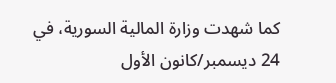كما شهدت وزارة المالية السورية، في 24 ديسمبر/كانون الأول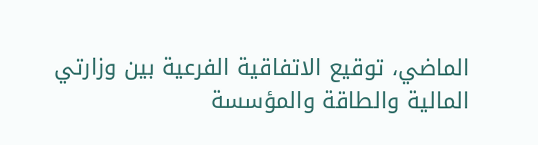الماضي، توقيع الاتفاقية الفرعية بين وزارتي المالية والطاقة والمؤسسة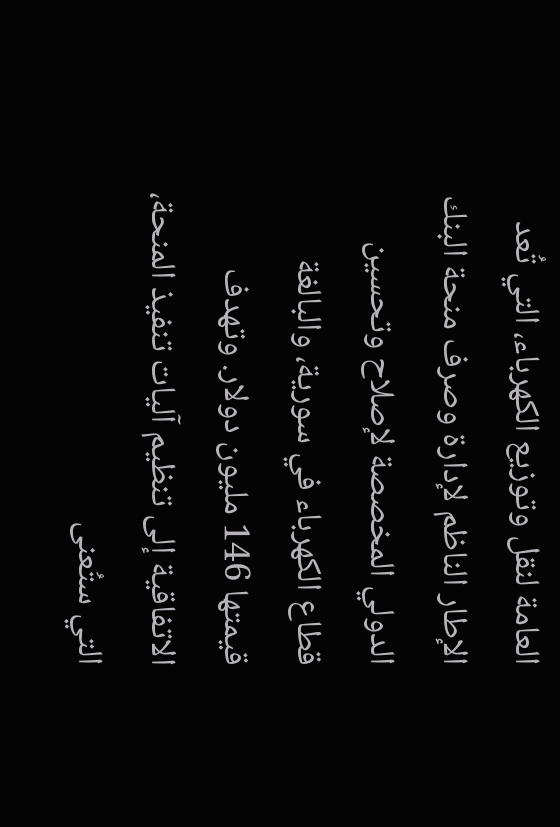العامة لنقل وتوزيع الكهرباء، التي تُعد الإطار الناظم لإدارة وصرف منحة البنك الدولي المخصصة لإصلاح وتحسين قطاع الكهرباء في سورية، والبالغة قيمتها 146 مليون دولار. وتهدف الاتفاقية إلى تنظيم آليات تنفيذ المنحة، التي ستُعنى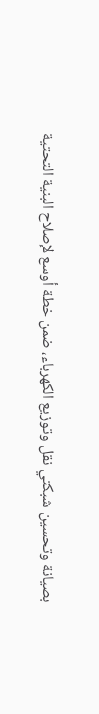بصيانة وتحسين شبكتي نقل وتوزيع الكهرباء، ضمن خطة أوسع لإصلاح البنية التحتية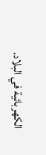الكهربائية في البلاد.